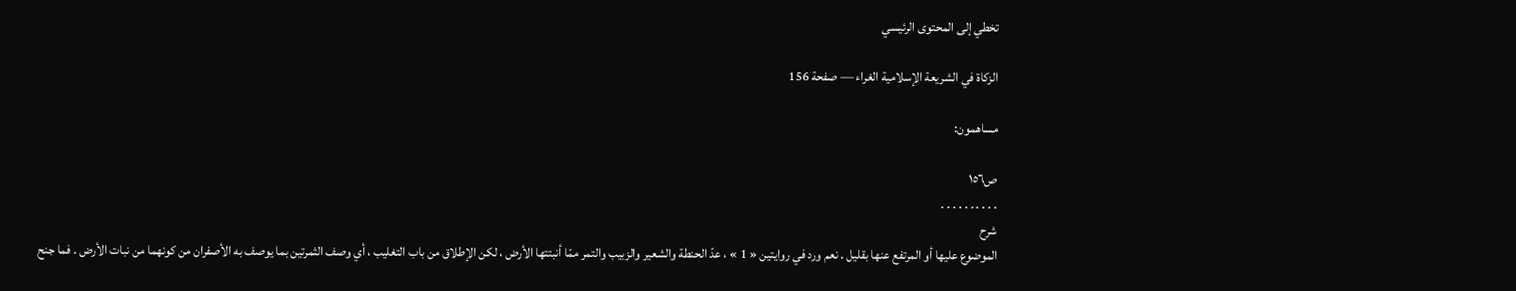تخطي إلى المحتوى الرئيسي

الزكاة في الشريعة الإسلامية الغراء — صفحة 156

مساهمون:

ص١٥٦
. . . . . . . . . .
شرح
الموضوع عليها أو المرتفع عنها بقليل . نعم ورد في روايتين « 1 » ، عدّ الحنطة والشعير والزبيب والتمر ممّا أنبتتها الأرض ، لكن الإطلاق من باب التغليب ، أي وصف الثمرتين بما يوصف به الأصفران من كونهما من نبات الأرض . فما جنح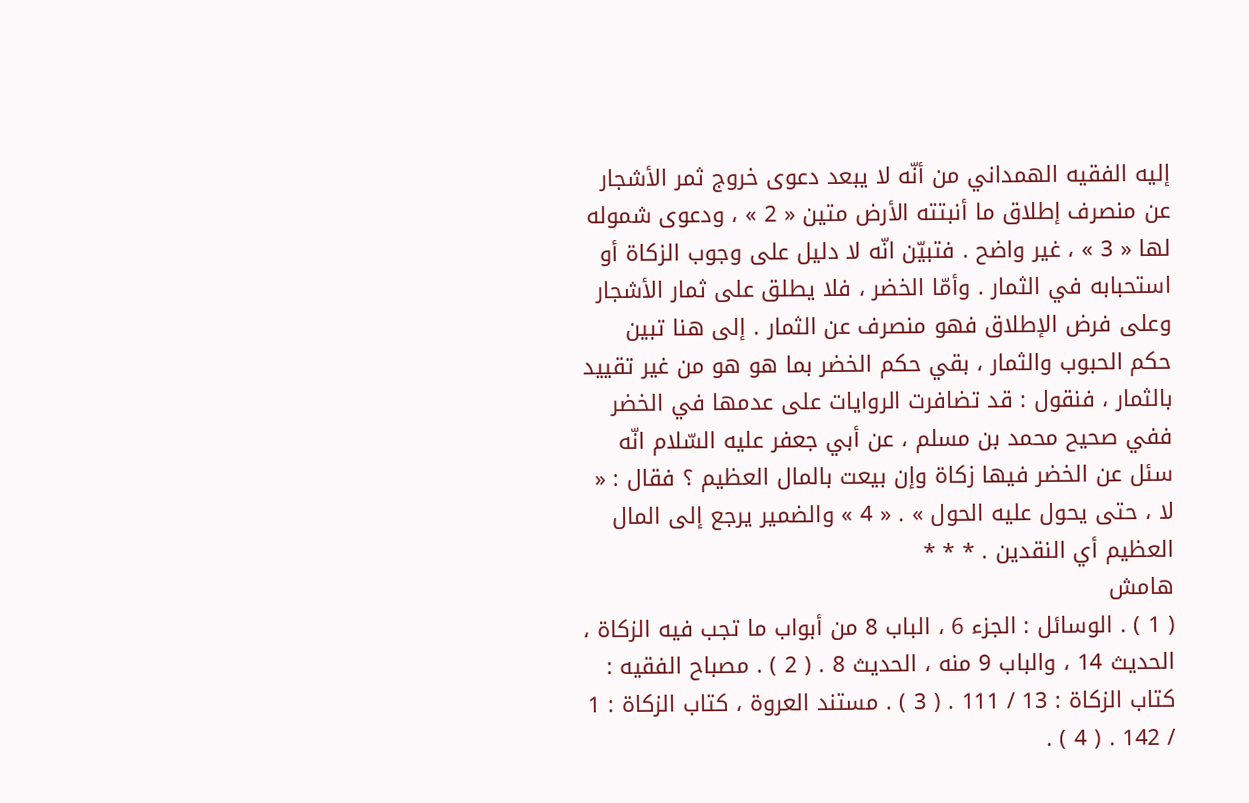إليه الفقيه الهمداني من أنّه لا يبعد دعوى خروج ثمر الأشجار عن منصرف إطلاق ما أنبتته الأرض متين « 2 » ، ودعوى شموله لها « 3 » ، غير واضح . فتبيّن انّه لا دليل على وجوب الزكاة أو استحبابه في الثمار . وأمّا الخضر ، فلا يطلق على ثمار الأشجار وعلى فرض الإطلاق فهو منصرف عن الثمار . إلى هنا تبين حكم الحبوب والثمار ، بقي حكم الخضر بما هو هو من غير تقييد بالثمار ، فنقول : قد تضافرت الروايات على عدمها في الخضر ففي صحيح محمد بن مسلم ، عن أبي جعفر عليه السّلام انّه سئل عن الخضر فيها زكاة وإن بيعت بالمال العظيم ؟ فقال : « لا ، حتى يحول عليه الحول » . « 4 » والضمير يرجع إلى المال العظيم أي النقدين . * * *
هامش
( 1 ) . الوسائل : الجزء 6 ، الباب 8 من أبواب ما تجب فيه الزكاة ، الحديث 14 ، والباب 9 منه ، الحديث 8 . ( 2 ) . مصباح الفقيه : كتاب الزكاة : 13 / 111 . ( 3 ) . مستند العروة ، كتاب الزكاة : 1 / 142 . ( 4 ) .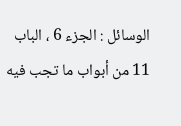الوسائل : الجزء 6 ، الباب 11 من أبواب ما تجب فيه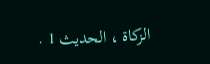الزكاة ، الحديث 1 .